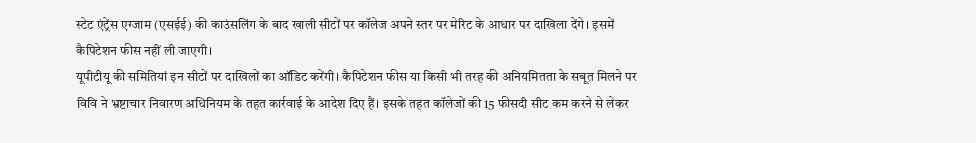स्टेट एंट्रेंस एग्जाम (एसईई) की काउंसलिंग के बाद खाली सीटों पर कॉलेज अपने स्तर पर मेरिट के आधार पर दाखिला देंगे। इसमें कैपिटेशन फीस नहीं ली जाएगी।
यूपीटीयू की समितियां इन सीटों पर दाखिलों का ऑडिट करेंगी। कैपिटेशन फीस या किसी भी तरह की अनियमितता के सबूत मिलने पर विवि ने भ्रष्टाचार निवारण अधिनियम के तहत कार्रवाई के आदेश दिए हैं। इसके तहत कॉलेजों की 15 फीसदी सीट कम करने से लेकर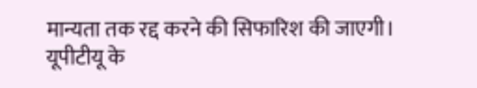मान्यता तक रद्द करने की सिफारिश की जाएगी।
यूपीटीयू के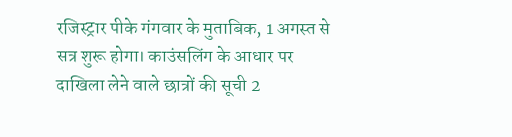रजिस्ट्रार पीके गंगवार के मुताबिक, 1 अगस्त से सत्र शुरू होगा। काउंसलिंग के आधार पर दाखिला लेने वाले छात्रों की सूची 2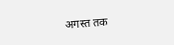अगस्त तक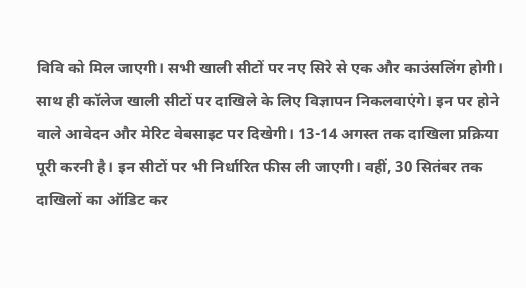विवि को मिल जाएगी। सभी खाली सीटों पर नए सिरे से एक और काउंसलिंग होगी।
साथ ही कॉलेज खाली सीटों पर दाखिले के लिए विज्ञापन निकलवाएंगे। इन पर होने वाले आवेदन और मेरिट वेबसाइट पर दिखेगी। 13-14 अगस्त तक दाखिला प्रक्रिया पूरी करनी है। इन सीटों पर भी निर्धारित फीस ली जाएगी। वहीं, 30 सितंबर तक दाखिलों का ऑडिट कर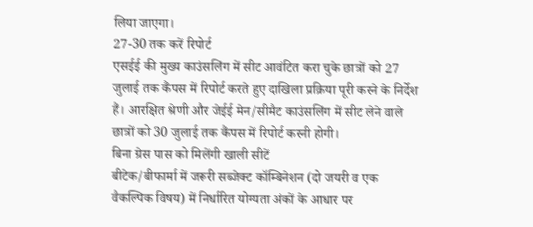लिया जाएगा।
27-30 तक करें रिपोर्ट
एसईई की मुख्य काउंसलिंग में सीट आवंटित करा चुके छात्रों को 27 जुलाई तक कैंपस में रिपोर्ट करते हुए दाखिला प्रक्रिया पूरी करने के निर्देश हैं। आरक्षित श्रेणी और जेईई मेन/सीमैट काउंसलिंग में सीट लेने वाले छात्रों को 30 जुलाई तक कैंपस में रिपोर्ट करनी होगी।
बिना ग्रेस पास को मिलेंगी खाली सीटें
बीटेक/बीफार्मा में जरूरी सब्जेक्ट कॉम्बिनेशन (दो जयरी व एक वैकल्पिक विषय) में निर्धारित योग्यता अंकों के आधार पर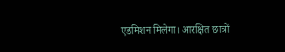एडमिशन मिलेगा। आरक्षित छात्रों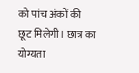को पांच अंकों की छूट मिलेगी। छात्र का योग्यता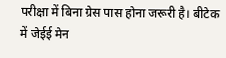परीक्षा में बिना ग्रेस पास होना जरूरी है। बीटेक में जेईई मेन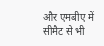और एमबीए में सीमैट से भी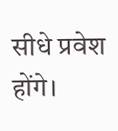सीधे प्रवेश होंगे।